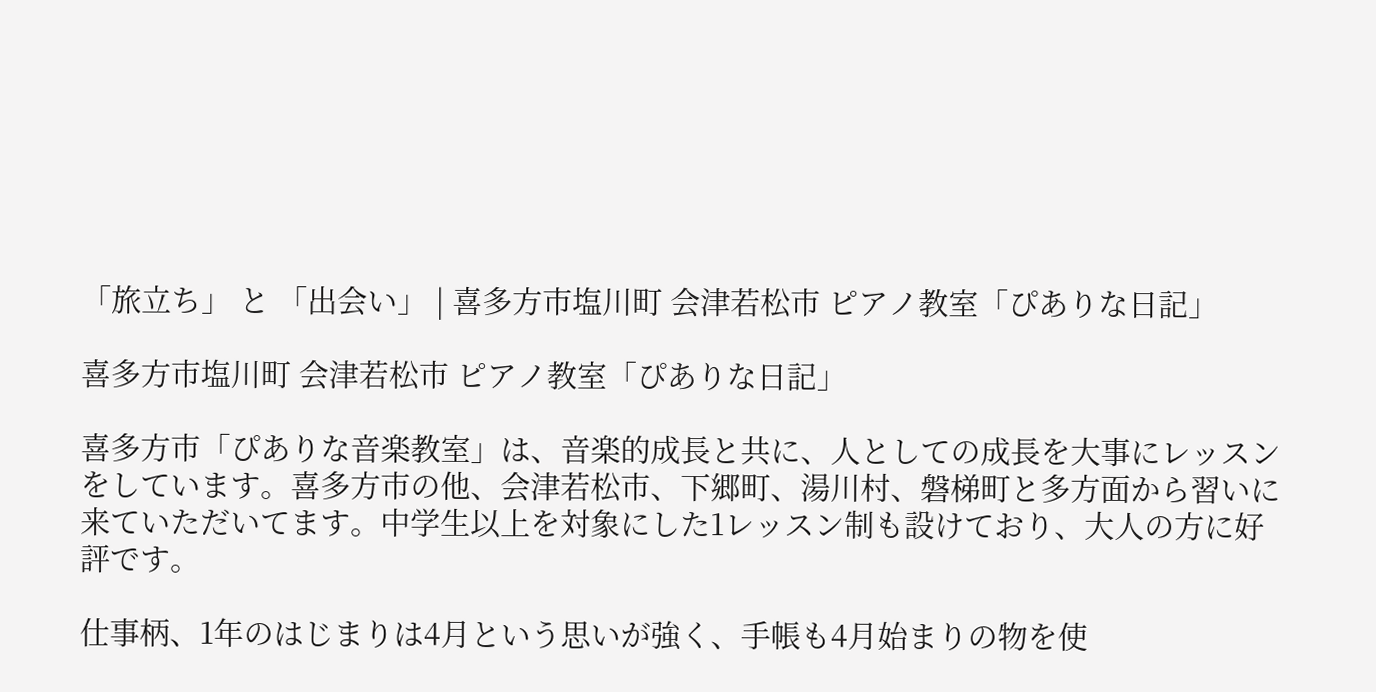「旅立ち」 と 「出会い」 | 喜多方市塩川町 会津若松市 ピアノ教室「ぴありな日記」

喜多方市塩川町 会津若松市 ピアノ教室「ぴありな日記」

喜多方市「ぴありな音楽教室」は、音楽的成長と共に、人としての成長を大事にレッスンをしています。喜多方市の他、会津若松市、下郷町、湯川村、磐梯町と多方面から習いに来ていただいてます。中学生以上を対象にした1レッスン制も設けており、大人の方に好評です。

仕事柄、1年のはじまりは4月という思いが強く、手帳も4月始まりの物を使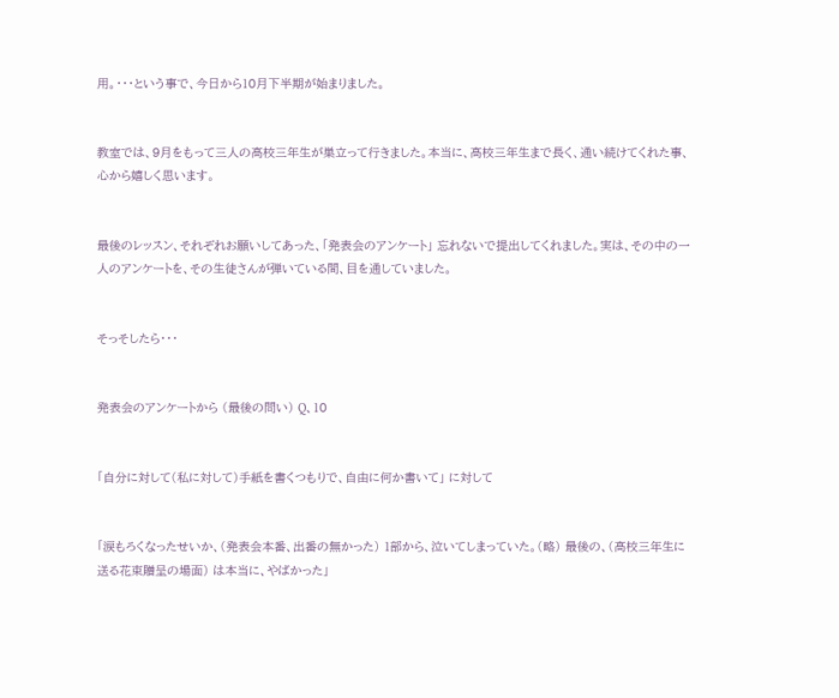用。・・・という事で、今日から10月下半期が始まりました。


教室では、9月をもって三人の高校三年生が巣立って行きました。本当に、高校三年生まで長く、通い続けてくれた事、心から嬉しく思います。


最後のレッスン、それぞれお願いしてあった、「発表会のアンケート」 忘れないで提出してくれました。実は、その中の一人のアンケートを、その生徒さんが弾いている間、目を通していました。


そっそしたら・・・


発表会のアンケートから (最後の問い) Q、10


「自分に対して(私に対して)手紙を書くつもりで、自由に何か書いて」 に対して


「涙もろくなったせいか、(発表会本番、出番の無かった) 1部から、泣いてしまっていた。(略) 最後の、(高校三年生に送る花束贈呈の場面) は本当に、やばかった」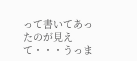って書いてあったのが見えて・・・うっま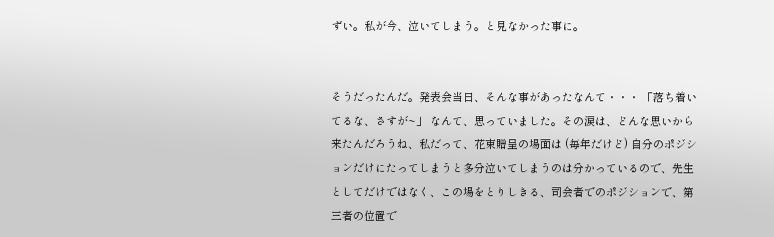ずい。私が今、泣いてしまう。と見なかった事に。


そうだったんだ。発表会当日、そんな事があったなんて・・・ 「落ち着いてるな、さすが~」 なんて、思っていました。その涙は、どんな思いから来たんだろうね、私だって、花束贈呈の場面は (毎年だけど) 自分のポジションだけにたってしまうと多分泣いてしまうのは分かっているので、先生としてだけではなく、この場をとりしきる、司会者でのポジションで、第三者の位置で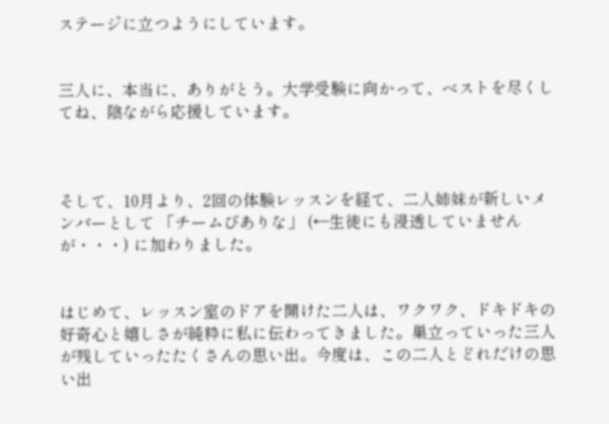ステージに立つようにしています。


三人に、本当に、ありがとう。大学受験に向かって、ベストを尽くしてね、陰ながら応援しています。



そして、10月より、2回の体験レッスンを経て、二人姉妹が新しいメンバーとして 「チームぴありな」 (←生徒にも浸透していませんが・・・) に加わりました。


はじめて、レッスン室のドアを開けた二人は、ワクワク、ドキドキの好奇心と嬉しさが純粋に私に伝わってきました。巣立っていった三人が残していったたくさんの思い出。今度は、この二人とどれだけの思い出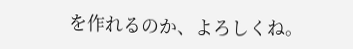を作れるのか、よろしくね。